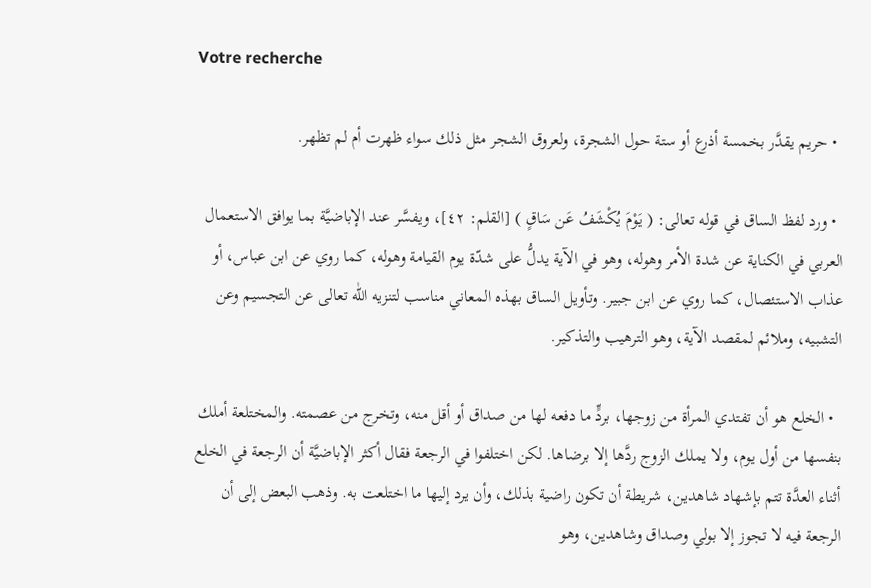Votre recherche

  • حريم يقدَّر بخمسة أذرع أو ستة حول الشجرة، ولعروق الشجر مثل ذلك سواء ظهرت أم لم تظهر.

  • ورد لفظ الساق في قوله تعالى: ( يَوْمَ يُكْشَفُ عَن سَاقٍ ) [القلم: ٤٢]، ويفسَّر عند الإباضيَّة بما يوافق الاستعمال العربي في الكناية عن شدة الأمر وهوله، وهو في الآية يدلُّ على شدّة يوم القيامة وهوله، كما روي عن ابن عباس، أو عذاب الاستئصال، كما روي عن ابن جبير. وتأويل الساق بهذه المعاني مناسب لتنزيه اللّٰه تعالى عن التجسيم وعن التشبيه، وملائم لمقصد الآية، وهو الترهيب والتذكير.

  • الخلع هو أن تفتدي المرأة من زوجها، بردٍّ ما دفعه لها من صداق أو أقل منه، وتخرج من عصمته. والمختلعة أملك بنفسها من أول يوم، ولا يملك الزوج ردَّها إلا برضاها. لكن اختلفوا في الرجعة فقال أكثر الإباضيَّة أن الرجعة في الخلع أثناء العدَّة تتم بإشهاد شاهدين، شريطة أن تكون راضية بذلك، وأن يرد إليها ما اختلعت به. وذهب البعض إلى أن الرجعة فيه لا تجوز إلا بولي وصداق وشاهدين، وهو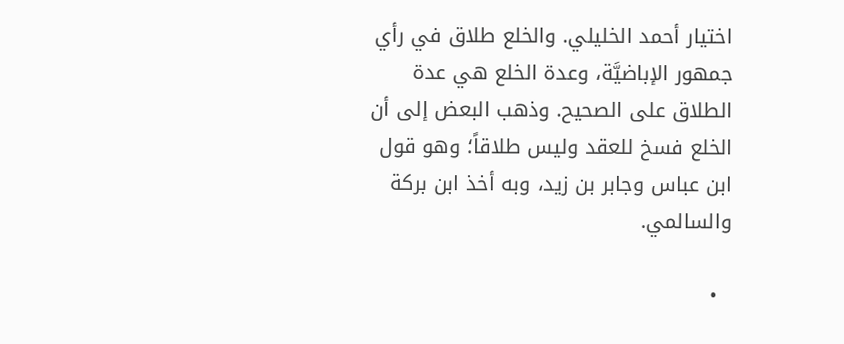اختيار أحمد الخليلي. والخلع طلاق في رأي جمهور الإباضيَّة، وعدة الخلع هي عدة الطلاق على الصحيح. وذهب البعض إلى أن الخلع فسخ للعقد وليس طلاقاً؛ وهو قول ابن عباس وجابر بن زيد، وبه أخذ ابن بركة والسالمي.

  •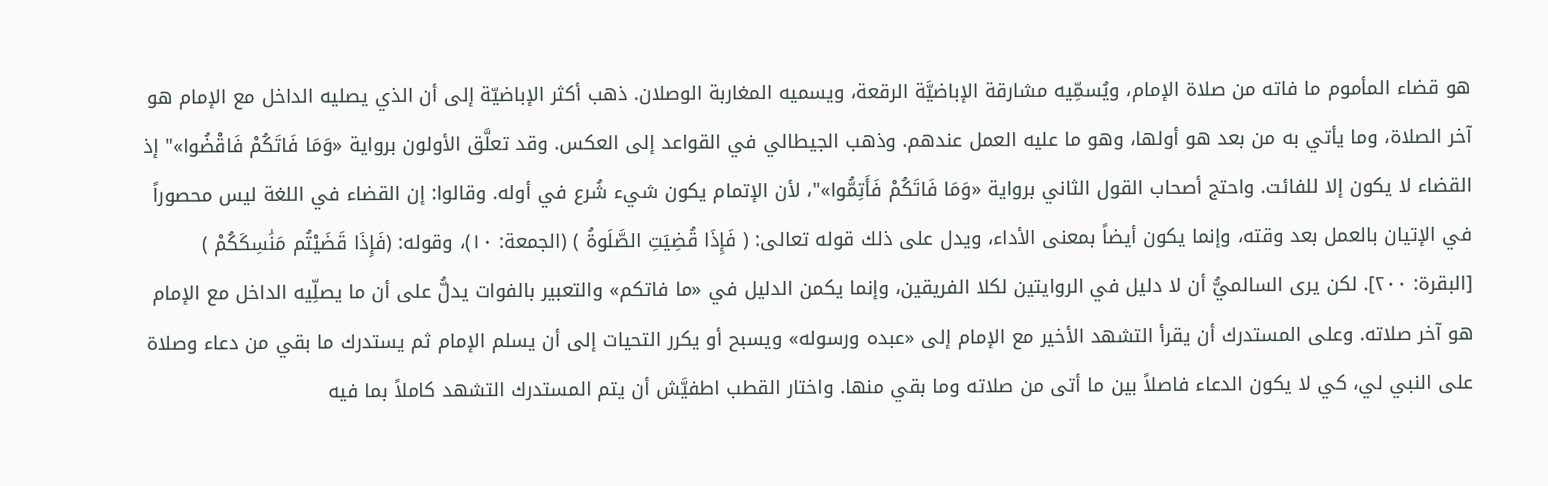هو قضاء المأموم ما فاته من صلاة الإمام، ويُسمِّيه مشارقة الإباضيَّة الرقعة، ويسميه المغاربة الوصلان. ذهب أكثر الإباضيّة إلى أن الذي يصليه الداخل مع الإمام هو آخر الصلاة، وما يأتي به من بعد هو أولها، وهو ما عليه العمل عندهم. وذهب الجيطالي في القواعد إلى العكس. وقد تعلَّق الأولون برواية «وَمَا فَاتَكُمْ فَاقْضُوا»" إذ القضاء لا يكون إلا للفائت. واحتج أصحاب القول الثاني برواية «وَمَا فَاتَكُمْ فَأَتِمُّوا»"، لأن الإتمام يكون شيء شُرع في أوله. وقالوا: إن القضاء في اللغة ليس محصوراً في الإتيان بالعمل بعد وقته، وإنما يكون أيضاً بمعنى الأداء، ويدل على ذلك قوله تعالى: ( فَإِذَا قُضِيَتِ الصَّلَوةُ ) (الجمعة: ١٠)، وقوله: (فَإِذَا قَضَيْتُم مَنَٰسِكَكُمْ ) [البقرة: ٢٠٠]. لكن يرى السالميُّ أن لا دليل في الروايتين لكلا الفريقين، وإنما يكمن الدليل في «ما فاتكم» والتعبير بالفوات يدلُّ على أن ما يصلِّيه الداخل مع الإمام هو آخر صلاته. وعلى المستدرك أن يقرأ التشهد الأخير مع الإمام إلى «عبده ورسوله» ويسبح أو يكرر التحيات إلى أن يسلم الإمام ثم يستدرك ما بقي من دعاء وصلاة على النبي لي، كي لا يكون الدعاء فاصلاً بين ما أتى من صلاته وما بقي منها. واختار القطب اطفيَّش أن يتم المستدرك التشهد كاملاً بما فيه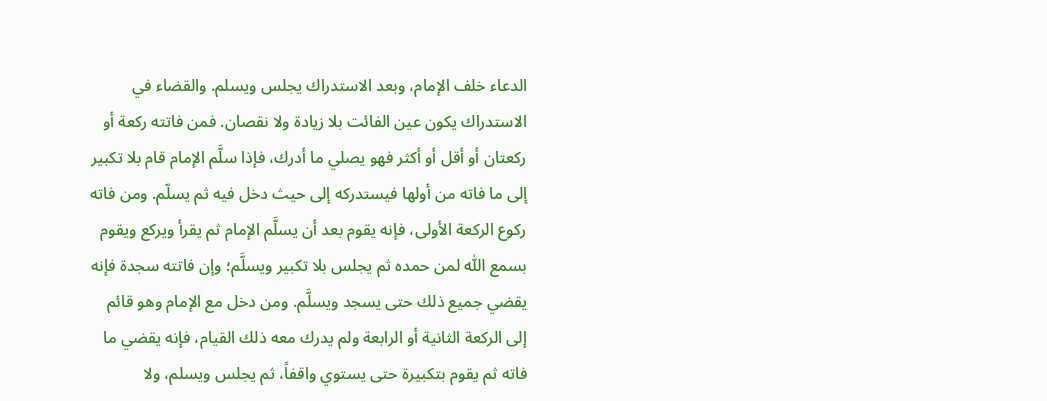الدعاء خلف الإمام، وبعد الاستدراك يجلس ويسلم. والقضاء في الاستدراك يكون عين الفائت بلا زيادة ولا نقصان. فمن فاتته ركعة أو ركعتان أو أقل أو أكثر فهو يصلي ما أدرك، فإذا سلَّم الإمام قام بلا تكبير إلى ما فاته من أولها فيستدركه إلى حيث دخل فيه ثم يسلّم. ومن فاته ركوع الركعة الأولى، فإنه يقوم بعد أن يسلَّم الإمام ثم يقرأ ويركع ويقوم بسمع اللّٰه لمن حمده ثم يجلس بلا تكبير ويسلَّم؛ وإن فاتته سجدة فإنه يقضي جميع ذلك حتى يسجد ويسلَّم. ومن دخل مع الإمام وهو قائم إلى الركعة الثانية أو الرابعة ولم يدرك معه ذلك القيام، فإنه يقضي ما فاته ثم يقوم بتكبيرة حتى يستوي واقفاً، ثم يجلس ويسلم، ولا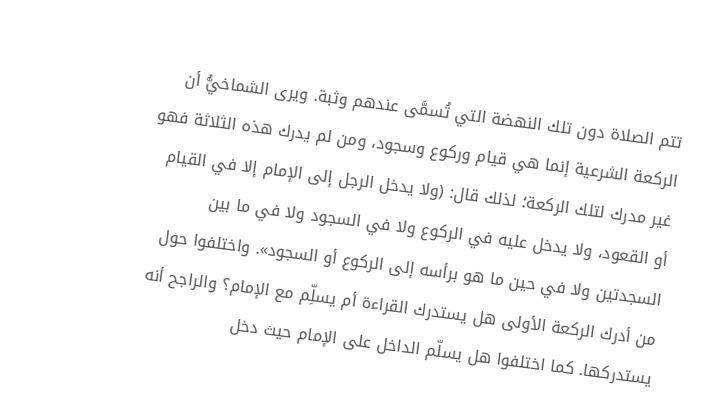تتم الصلاة دون تلك النهضة التي تُسمَّى عندهم وثبة. ويرى الشماخيُّ أن الركعة الشرعية إنما هي قيام وركوع وسجود، ومن لم يدرك هذه الثلاثة فهو غير مدرك لتلك الركعة؛ لذلك قال: (ولا يدخل الرجل إلى الإمام إلا في القيام أو القعود، ولا يدخل عليه في الركوع ولا في السجود ولا في ما بين السجدتين ولا في حين ما هو برأسه إلى الركوع أو السجود». واختلفوا حول من أدرك الركعة الأولى هل يستدرك القراءة أم يسلِّم مع الإمام؟ والراجح أنه يستدركها. كما اختلفوا هل يسلّم الداخل على الإمام حيث دخل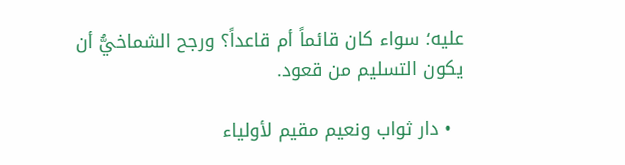عليه؛ سواء كان قائماً أم قاعداً؟ ورجح الشماخيُّ أن يكون التسليم من قعود.

  • دار ثواب ونعيم مقيم لأولياء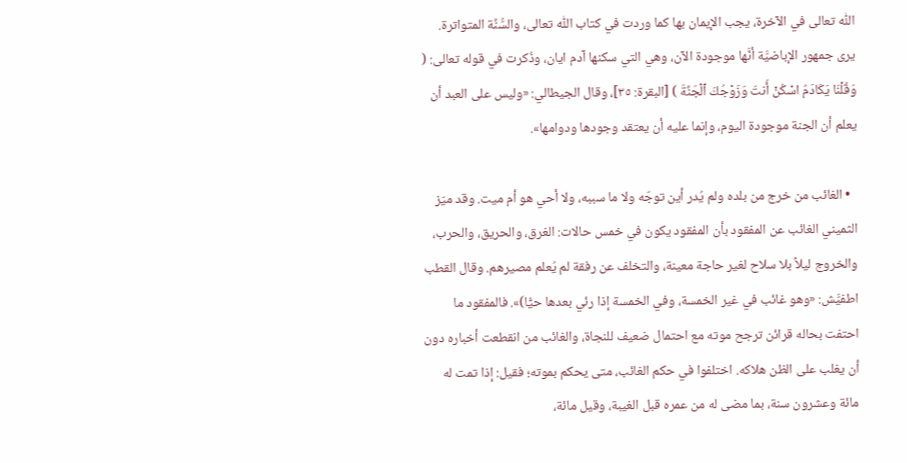اللّٰه تعالى في الآخرة، يجب الإيمان بها كما وردت في كتاب اللّٰه تعالى، والسُّنَّة المتواترة. يرى جمهور الإباضيَّة أنَّها موجودة الآن، وهي التي سكنها آدم ايان، وذُكرت في قوله تعالى: ( وَقُلْنَا يَكَادَمُ اسْكُنْ أَنتَ وَزَوْجُكَ ٱلْجَنَّةَ ) [البقرة: ٣٥]، وقال الجيطالي: «وليس على العبد أن يعلم أن الجنة موجودة اليوم، وإنما عليه أن يعتقد وجودها ودوامها».

  • الغائب من خرج من بلده ولم يُدر أين توجّه ولا ما سببه، ولا أحي هو أم ميت. وقد ميّز الثميني الغائب عن المفقود بأن المفقود يكون في خمس حالات: الغرق، والحريق، والحرب، والخروج ليلاً بلا سلاح لغير حاجة معينة، والتخلف عن رفقة لم يُعلم مصيرهم. وقال القطب اطفيَّش: «وهو غائب في غير الخمسة، وفي الخمسة إذا رئي بعدها حيًّا)». فالمفقود ما احتفت بحاله قرائن ترجح موته مع احتمال ضعيف للنجاة، والغائب من انقطعت أخباره دون أن يغلب على الظن هلاكه. اختلفوا في حكم الغائب، متى يحكم بموته؛ فقيل: إذا تمت له مائة وعشرون سنة، بما مضى له من عمره قبل الغيبة، وقيل مائة،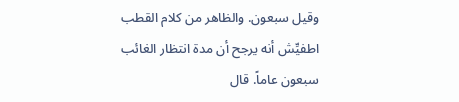وقيل سبعون. والظاهر من كلام القطب اطفيِّش أنه يرجح أن مدة انتظار الغائب سبعون عاماً. قال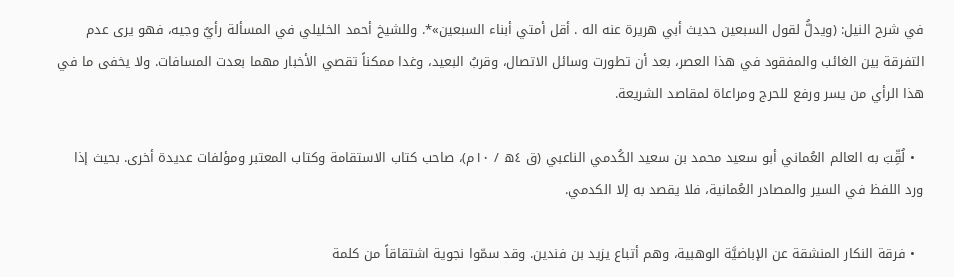في شرح النيل: (ويدلُّ لقول السبعين حديث أبي هريرة عنه اله . أقل أمتي أبناء السبعين»*. وللشيخ أحمد الخليلي في المسألة رأيٌ وجيه، فهو يرى عدم التفرقة بين الغائب والمفقود في هذا العصر، بعد أن تطورت وسائل الاتصال، وقربُ البعيد، وغدا ممكناً تقصي الأخبار مهما بعدت المسافات. ولا يخفى ما في هذا الرأي من يسر ورفع للحرج ومراعاة لمقاصد الشريعة.

  • لُقِّبَ به العالم العُماني أبو سعيد محمد بن سعيد الكُدمي الناعبي (ق ٤ه / ١٠م)، صاحب كتاب الاستقامة وكتاب المعتبر ومؤلفات عديدة أخرى. بحيث إذا ورد اللفظ في السير والمصادر العُمانية، فلا يقصد به إلا الكدمي.

  • فرقة النكار المنشقة عن الإباضيَّة الوهبية، وهم أتباع يزيد بن فندين. وقد سمّوا نجوية اشتقاقاً من كلمة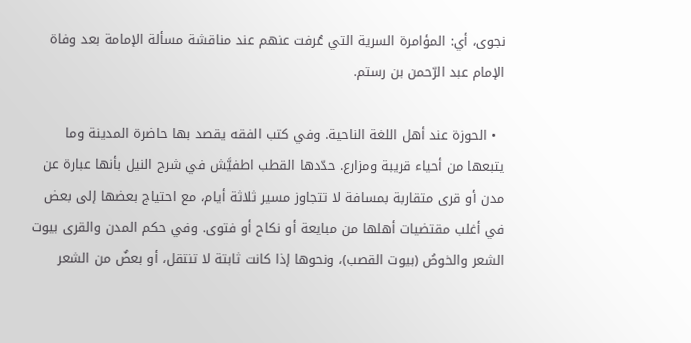نجوى، أي: المؤامرة السرية التي عُرفت عنهم عند مناقشة مسألة الإمامة بعد وفاة الإمام عبد الرّحمن بن رستم.

  • الحوزة عند أهل اللغة الناحية. وفي كتب الفقه يقصد بها حاضرة المدينة وما يتبعها من أحياء قريبة ومزارع. حدّدها القطب اطفيَّش في شرح النيل بأنها عبارة عن مدن أو قرى متقاربة بمسافة لا تتجاوز مسير ثلاثة أيام، مع احتياج بعضها إلى بعض في أغلب مقتضيات أهلها من مبايعة أو نكاح أو فتوى. وفي حكم المدن والقرى بيوت الشعر والخوصُ (بيوت القصب)، ونحوها إذا كانت ثابتة لا تنتقل، أو بعضٌ من الشعر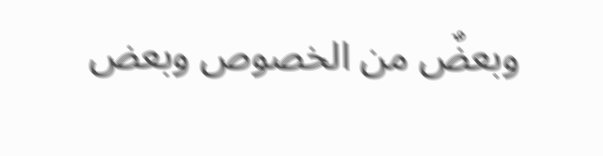وبعضٌ من الخصوص وبعض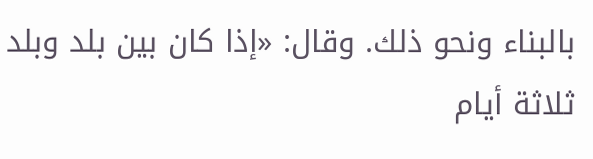بالبناء ونحو ذلك. وقال: «إذا كان بين بلد وبلد ثلاثة أيام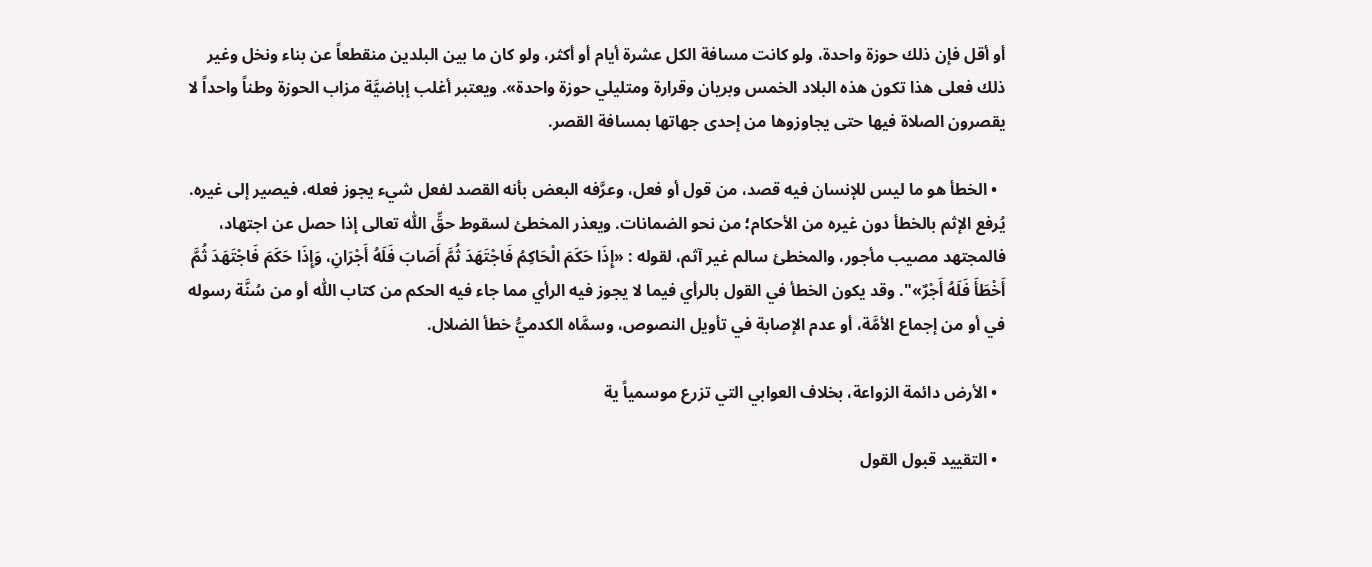أو أقل فإن ذلك حوزة واحدة، ولو كانت مسافة الكل عشرة أيام أو أكثر، ولو كان ما بين البلدين منقطعاً عن بناء ونخل وغير ذلك فعلى هذا تكون هذه البلاد الخمس وبريان وقرارة ومتليلي حوزة واحدة». ويعتبر أغلب إباضيَّة مزاب الحوزة وطناً واحداً لا يقصرون الصلاة فيها حتى يجاوزوها من إحدى جهاتها بمسافة القصر.

  • الخطأ هو ما ليس للإنسان فيه قصد، من قول أو فعل، وعرَّفه البعض بأنه القصد لفعل شيء يجوز فعله، فيصير إلى غيره. يُرفع الإثم بالخطأ دون غيره من الأحكام؛ من نحو الضمانات. ويعذر المخطئ لسقوط حقِّ اللّٰه تعالى إذا حصل عن اجتهاد، فالمجتهد مصيب مأجور، والمخطئ سالم غير آثم، لقوله : «إِذَا حَكَمَ الْحَاكِمُ فَاجْتَهَدَ ثُمَّ أَصَابَ فَلَهُ أَجْرَانِ، وَإِذَا حَكَمَ فَاجْتَهَدَ ثُمَّ أَخْطَأَ فَلَهُ أَجْرٌ»". وقد يكون الخطأ في القول بالرأي فيما لا يجوز فيه الرأي مما جاء فيه الحكم من كتاب اللّٰه أو من سُنَّة رسوله في أو من إجماع الأمَّة، أو عدم الإصابة في تأويل النصوص، وسمَّاه الكدميُّ خطأ الضلال.

  • الأرض دائمة الزواعة، بخلاف العوابي التي تزرع موسمياً ية

  • التقييد قبول القول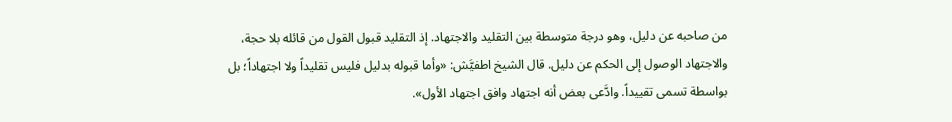من صاحبه عن دليل، وهو درجة متوسطة بين التقليد والاجتهاد. إذ التقليد قبول القول من قائله بلا حجة، والاجتهاد الوصول إلى الحكم عن دليل. قال الشيخ اطفيَّش: «وأما قبوله بدليل فليس تقليداً ولا اجتهاداً؛ بل بواسطة تسمى تقييداً. وادَّعى بعض أنه اجتهاد وافق اجتهاد الأول».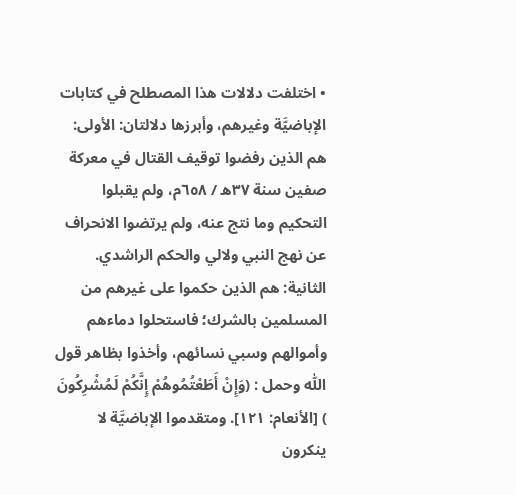• اختلفت دلالات هذا المصطلح في كتابات الإباضيَّة وغيرهم، وأبرزها دلالتان: الأولى: هم الذين رفضوا توقيف القتال في معركة صفين سنة ٣٧ه / ٦٥٨م، ولم يقبلوا التحكيم وما نتج عنه، ولم يرتضوا الانحراف عن نهج النبي ولالي والحكم الراشدي. الثانية: هم الذين حكموا على غيرهم من المسلمين بالشرك؛ فاستحلوا دماءهم وأموالهم وسبي نسائهم، وأخذوا بظاهر قول اللّٰه وحمل : (وَإِنْ أَطَعْتُمُوهُمْ إِنَّكُمْ لَمُشْرِكُونَ ) [الأنعام: ١٢١]. ومتقدموا الإباضيَّة لا ينكرون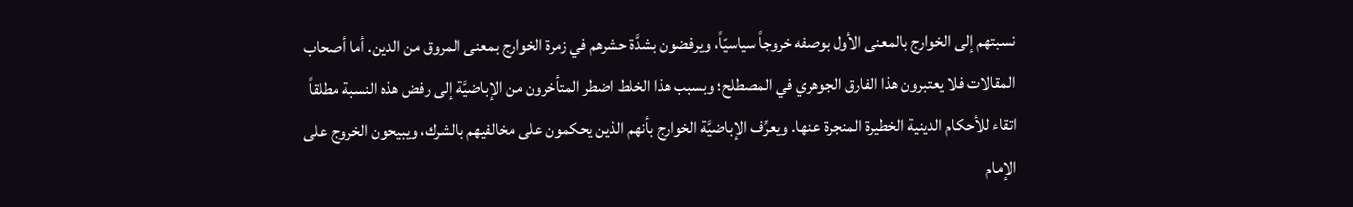نسبتهم إلى الخوارج بالمعنى الأول بوصفه خروجاً سياسيّاً، ويرفضون بشدَّة حشرهم في زمرة الخوارج بمعنى المروق من الدين. أما أصحاب المقالات فلا يعتبرون هذا الفارق الجوهري في المصطلح؛ وبسبب هذا الخلط اضطر المتأخرون من الإباضيَّة إلى رفض هذه النسبة مطلقاً اتقاء للأحكام الدينية الخطيرة المنجرة عنها. ويعرِّف الإباضيَّة الخوارج بأنهم الذين يحكمون على مخالفيهم بالشرك، ويبيحون الخروج على الإمام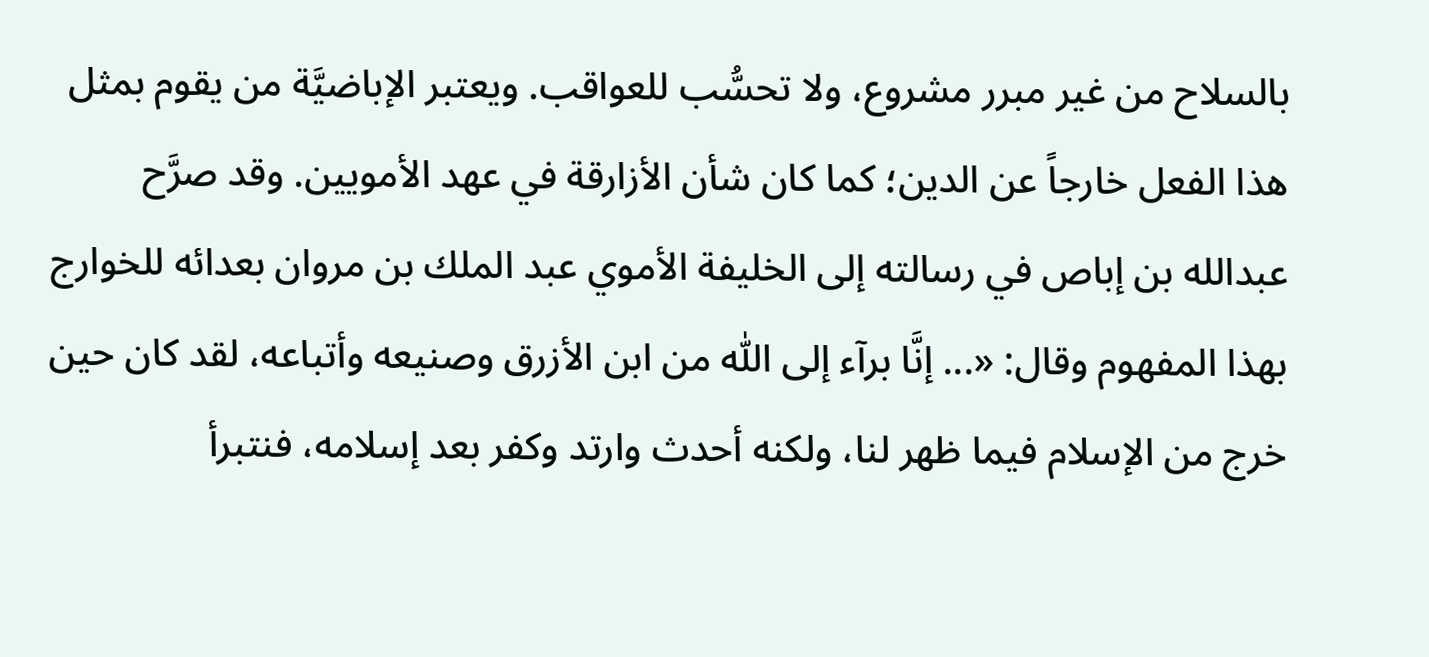بالسلاح من غير مبرر مشروع، ولا تحسُّب للعواقب. ويعتبر الإباضيَّة من يقوم بمثل هذا الفعل خارجاً عن الدين؛ كما كان شأن الأزارقة في عهد الأمويين. وقد صرَّح عبدالله بن إباص في رسالته إلى الخليفة الأموي عبد الملك بن مروان بعدائه للخوارج بهذا المفهوم وقال: «... إنَّا برآء إلى اللّٰه من ابن الأزرق وصنيعه وأتباعه، لقد كان حين خرج من الإسلام فيما ظهر لنا، ولكنه أحدث وارتد وكفر بعد إسلامه، فنتبرأ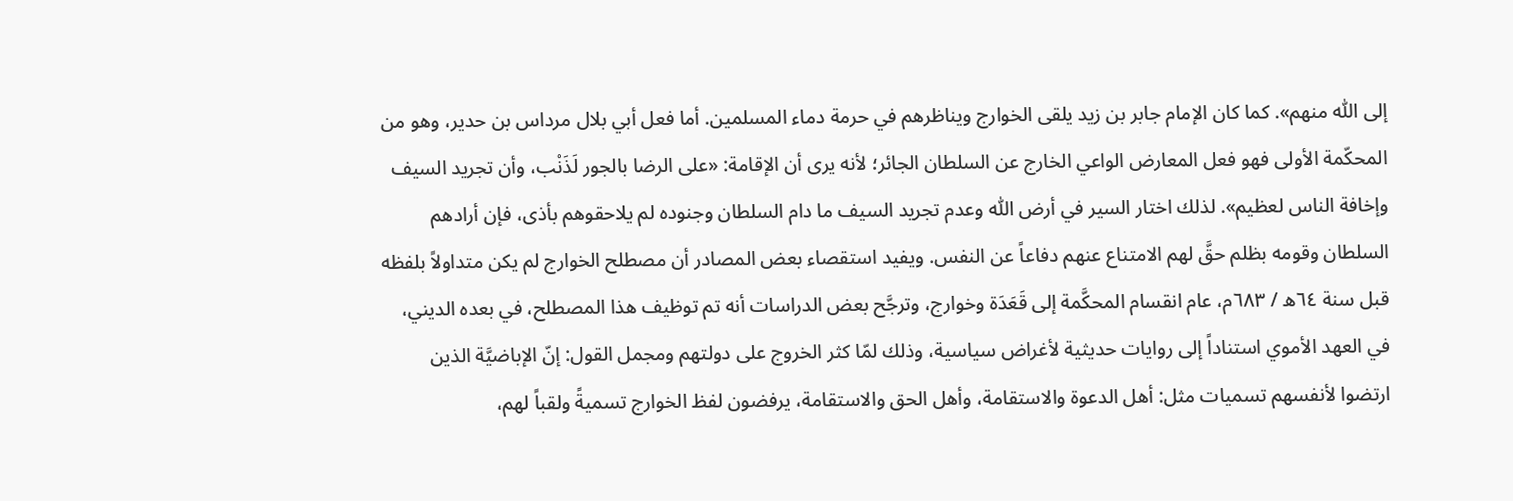إلى اللّٰه منهم». كما كان الإمام جابر بن زيد يلقى الخوارج ويناظرهم في حرمة دماء المسلمين. أما فعل أبي بلال مرداس بن حدير، وهو من المحكّمة الأولى فهو فعل المعارض الواعي الخارج عن السلطان الجائر؛ لأنه يرى أن الإقامة: «على الرضا بالجور لَذَنْب، وأن تجريد السيف وإخافة الناس لعظيم». لذلك اختار السير في أرض اللّٰه وعدم تجريد السيف ما دام السلطان وجنوده لم يلاحقوهم بأذى، فإن أرادهم السلطان وقومه بظلم حقَّ لهم الامتناع عنهم دفاعاً عن النفس. ويفيد استقصاء بعض المصادر أن مصطلح الخوارج لم يكن متداولاً بلفظه قبل سنة ٦٤ه / ٦٨٣م، عام انقسام المحكَّمة إلى قَعَدَة وخوارج، وترجَّح بعض الدراسات أنه تم توظيف هذا المصطلح، في بعده الديني، في العهد الأموي استناداً إلى روايات حديثية لأغراض سياسية، وذلك لمّا كثر الخروج على دولتهم ومجمل القول: إنّ الإباضيَّة الذين ارتضوا لأنفسهم تسميات مثل: أهل الدعوة والاستقامة، وأهل الحق والاستقامة، يرفضون لفظ الخوارج تسميةً ولقباً لهم،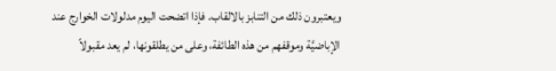ويعتبرون ذلك من التنابز بالالقاب. فإذا اتضحت اليوم مدلولات الخوارج عند الإباضيَّة وموقفهم من هذه الطائفة، وعلى من يطلقونها، لم يعد مقبولاً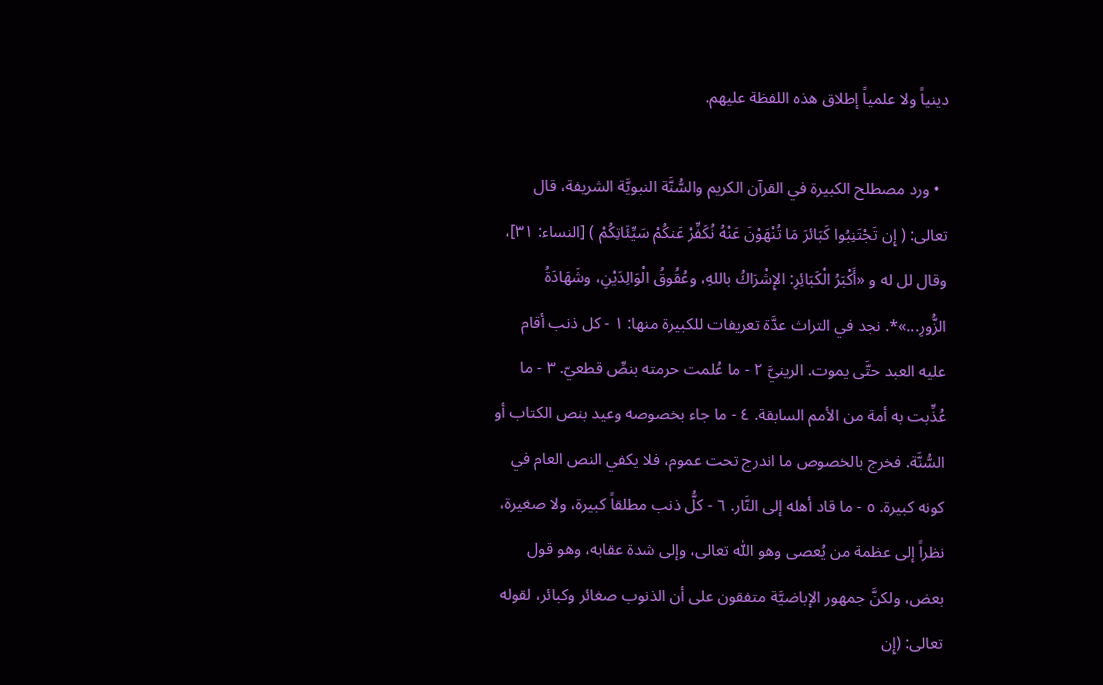دينياً ولا علمياً إطلاق هذه اللفظة عليهم.

  • ورد مصطلح الكبيرة في القرآن الكريم والسُّنَّة النبويَّة الشريفة، قال تعالى: ( إِن تَجْتَنِبُوا كَبَائرَ مَا تُنْهَوْنَ عَنْهُ نُكَفِّرْ عَنكُمْ سَيِّئَاتِكُمْ ) [النساء: ٣١]، وقال لل له و «أَكْبَرُ الْكَبَائِرِ: الإِشْرَاكُ باللهِ، وعُقُوقُ الْوَالِدَيْنِ، وشَهَادَةُ الزُّورِ...»*. نجد في التراث عدَّة تعريفات للكبيرة منها: ١ - كل ذنب أقام عليه العبد حتَّى يموت. الرينيَّ ٢ - ما عُلمت حرمته بنصِّ قطعيّ. ٣ - ما عُذِّبت به أمة من الأمم السابقة. ٤ - ما جاء بخصوصه وعيد بنص الكتاب أو السُّنَّة. فخرج بالخصوص ما اندرج تحت عموم، فلا يكفي النص العام في كونه كبيرة. ٥ - ما قاد أهله إلى النَّار. ٦ - كلُّ ذنب مطلقاً كبيرة، ولا صغيرة، نظراً إلى عظمة من يُعصى وهو اللّٰه تعالى، وإلى شدة عقابه، وهو قول بعض، ولكنَّ جمهور الإباضيَّة متفقون على أن الذنوب صغائر وكبائر، لقوله تعالى: (إِن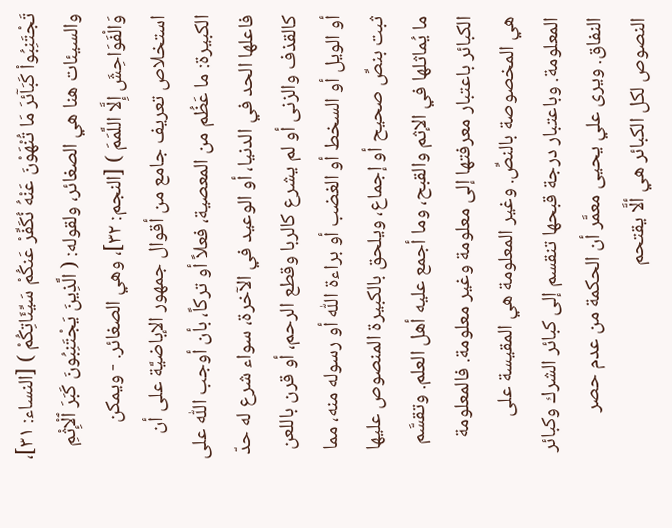تَجْتَنِبُواْ كَبَآئرَ مَا تُنْهَوْنَ عَنْهُ نُكَفِّرْ عَنكُمْ سَيِّئَاتِكُمْ ) [النساء: ٣١]، والسيئات هنا هي الصغائر، ولقوله: ( الَّذِينَ يَجْتَنِبُونَ كَبَرَ ٱلْإِثْمِ وَالْفَوَاحِشَ إِلَّا اللَّمَمَ ) [النجم: ٣٢]، وهي الصغائر. - ويمكن استخلاص تعريف جامع من أقوال جمهور الإباضيَّة على أن الكبيرة: ما عَظُم من المعصية، فعلاً أو تركاً، بأن أوجب اللّٰه على فاعلها الحد في الدنيا، أو الوعيد في الآخرة، سواء شرع له حدّ كالقذف والزنى أو لم يشرع كالربا وقطع الرحم، أو قرن باللعن أو الويل أو السخط أو الغضب أو براءة اللّٰه أو رسوله منه، مما ثبت بنصِّ صحيح أو إجماع، ويلحق بالكبيرة المنصوص عليها ما يُماثلها في الإثم والقبح، وما أجمع عليه أهل العلم. وتقسَّم الكبائر باعتبار معرفتها إلى معلومة وغير معلومة. فالمعلومة هي المخصوصة بالنصِّ. وغير المعلومة هي المقيسة على المعلومة. وباعتبار درجة قبحها تنقسم إلى كبائر الشرك وكبائر النفاق. ويرى علي يحيى معمَّر أن الحكمة من عدم حصر النصوص لكل الكبائر هي ألَّا يقتحم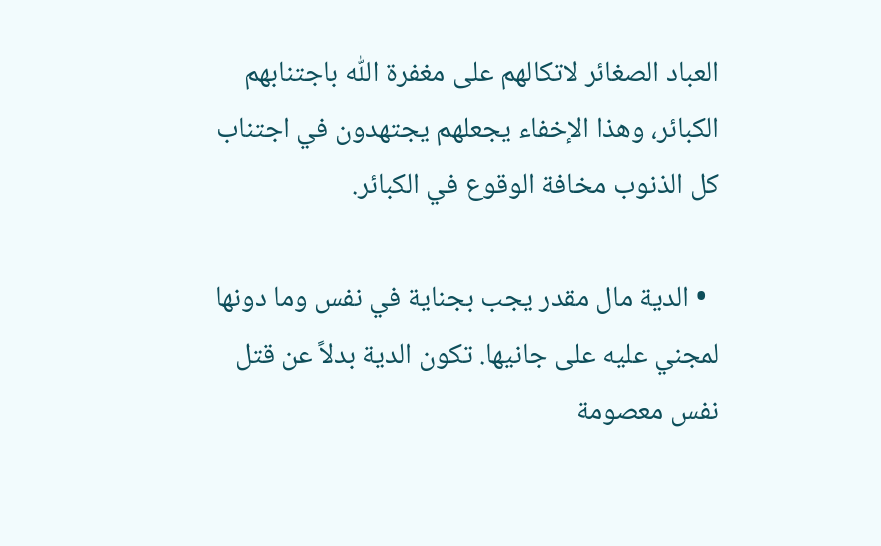العباد الصغائر لاتكالهم على مغفرة اللّٰه باجتنابهم الكبائر، وهذا الإخفاء يجعلهم يجتهدون في اجتناب كل الذنوب مخافة الوقوع في الكبائر.

  • الدية مال مقدر يجب بجناية في نفس وما دونها لمجني عليه على جانيها. تكون الدية بدلاً عن قتل نفس معصومة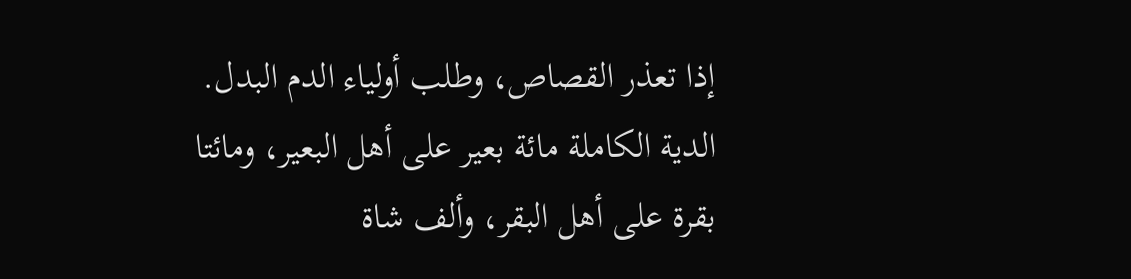إذا تعذر القصاص، وطلب أولياء الدم البدل. الدية الكاملة مائة بعير على أهل البعير، ومائتا بقرة على أهل البقر، وألف شاة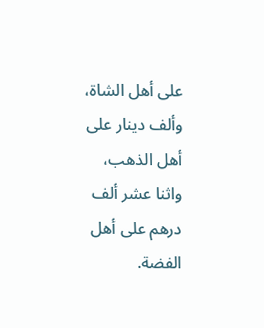على أهل الشاة، وألف دينار على أهل الذهب، واثنا عشر ألف درهم على أهل الفضة.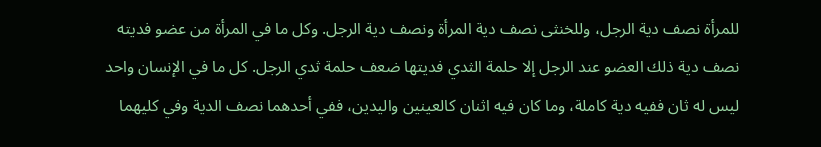للمرأة نصف دية الرجل، وللخنثى نصف دية المرأة ونصف دية الرجل. وكل ما في المرأة من عضو فديته نصف دية ذلك العضو عند الرجل إلا حلمة الثدي فديتها ضعف حلمة ثدي الرجل. كل ما في الإنسان واحد ليس له ثان ففيه دية كاملة، وما كان فيه اثنان كالعينين واليدين، ففي أحدهما نصف الدية وفي كليهما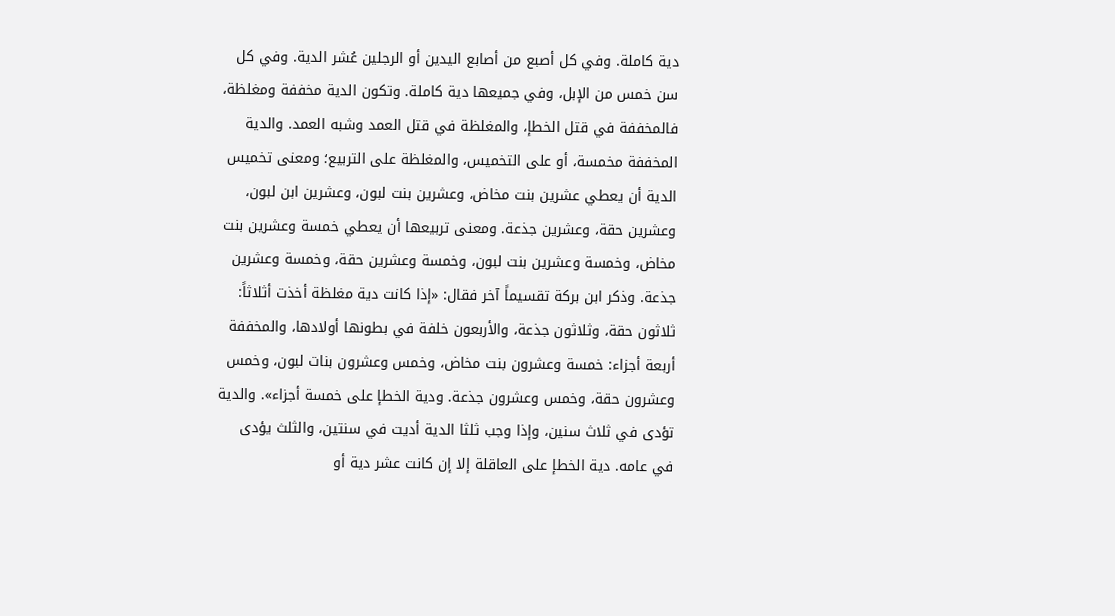دية كاملة. وفي كل أصبع من أصابع اليدين أو الرجلين عُشر الدية. وفي كل سن خمس من الإبل، وفي جميعها دية كاملة. وتكون الدية مخففة ومغلظة، فالمخففة في قتل الخطإ، والمغلظة في قتل العمد وشبه العمد. والدية المخففة مخمسة، أو على التخميس، والمغلظة على التربيع؛ ومعنى تخميس الدية أن يعطي عشرين بنت مخاض، وعشرين بنت لبون، وعشرين ابن لبون، وعشرين حقة، وعشرين جذعة. ومعنى تربيعها أن يعطي خمسة وعشرين بنت مخاض، وخمسة وعشرين بنت لبون، وخمسة وعشرين حقة، وخمسة وعشرين جذعة. وذكر ابن بركة تقسيماً آخر فقال: «إذا كانت دية مغلظة أخذت أثلاثاً: ثلاثون حقة، وثلاثون جذعة، والأربعون خلفة في بطونها أولادها، والمخففة أربعة أجزاء: خمسة وعشرون بنت مخاض، وخمس وعشرون بنات لبون، وخمس وعشرون حقة، وخمس وعشرون جذعة. ودية الخطإ على خمسة أجزاء». والدية تؤدى في ثلاث سنين، وإذا وجب ثلثا الدية أديت في سنتين، والثلث يؤدى في عامه. دية الخطإ على العاقلة إلا إن كانت عشر دية أو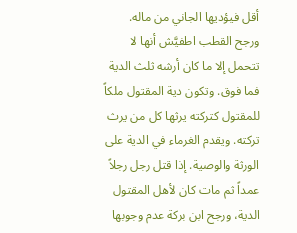أقل فيؤديها الجاني من ماله. ورجح القطب اطفيَّش أنها لا تتحمل إلا ما كان أرشه ثلث الدية فما فوق. وتكون دية المقتول ملكاً للمقتول كتركته يرثها كل من يرث تركته. ويقدم الغرماء في الدية على الورثة والوصية. إذا قتل رجل رجلاً عمداً ثم مات كان لأهل المقتول الدية، ورجح ابن بركة عدم وجوبها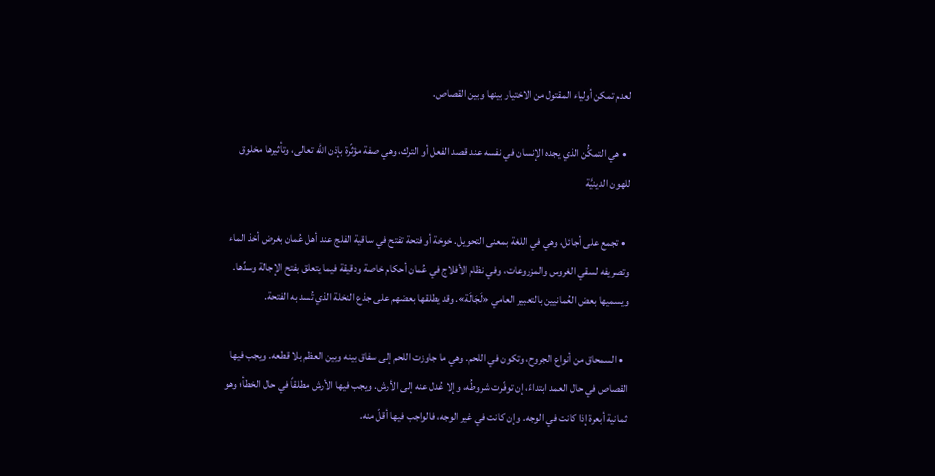لعدم تمكن أولياء المقتول من الاختيار بينها وبين القصاص.

  • هي التمكُّن الذي يجده الإنسان في نفسه عند قصد الفعل أو الترك، وهي صفة مؤثّرة بإذن اللّٰه تعالى، وتأثيرها مخلوق للهون الدينيَّة

  • تجمع على أجائل، وهي في اللغة بمعنى التحويل. خوخة أو فتحة تفتح في ساقية الفلج عند أهل عُمان بغرض أخذ الماء وتصريفه لسقي الغروس والمزروعات، وفي نظام الأفلاج في عُمان أحكام خاصة ودقيقة فيما يتعلق بفتح الإجالة وسدِّها. ويسميها بعض العُمانيين بالتعبير العامي «لَجَالَة». وقد يطلقها بعضهم على جذع النخلة الذي تُسد به الفتحة.

  • السمحاق من أنواع الجروح، وتكون في اللحم. وهي ما جاوزت اللحم إلى سفاق بينه وبين العظم بلا قطعه. ويجب فيها القصاص في حال العمد ابتداءً، إن توفّرت شروطُه، وإلا عُدل عنه إلى الأرش. ويجب فيها الأرش مطلقاً في حال الخطأ؛ وهو ثمانية أبعرة إذا كانت في الوجه. وإن كانت في غير الوجه، فالواجب فيها أقلّ منه.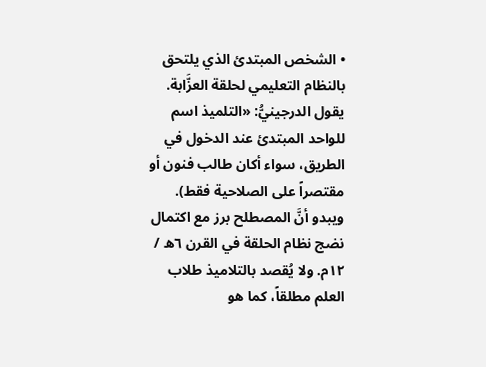• الشخص المبتدئ الذي يلتحق بالنظام التعليمي لحلقة العزَّابة. يقول الدرجينيُّ: «التلميذ اسم للواحد المبتدئ عند الدخول في الطريق، سواء أكان طالب فنون أو مقتصراً على الصلاحية فقط). ويبدو أنَّ المصطلح برز مع اكتمال نضج نظام الحلقة في القرن ٦ه / ١٢م. ولا يُقصد بالتلاميذ طلاب العلم مطلقاً، كما هو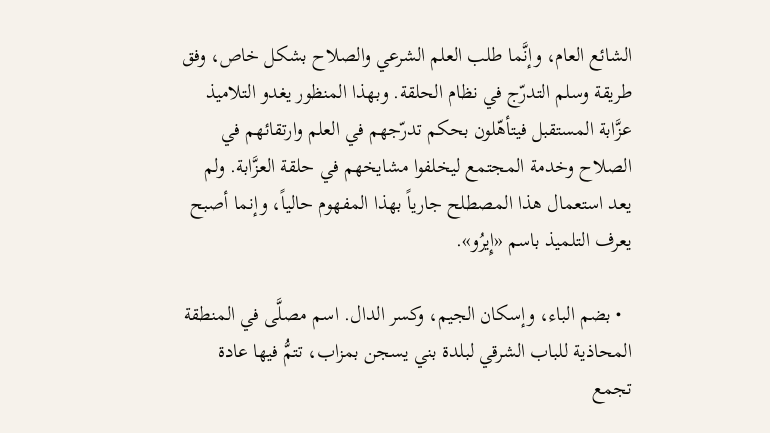الشائع العام، وإنَّما طلب العلم الشرعي والصلاح بشكل خاص، وفق طريقة وسلم التدرّج في نظام الحلقة. وبهذا المنظور يغدو التلاميذ عزَّابة المستقبل فيتأهّلون بحكم تدرّجهم في العلم وارتقائهم في الصلاح وخدمة المجتمع ليخلفوا مشايخهم في حلقة العزَّابة. ولم يعد استعمال هذا المصطلح جارياً بهذا المفهوم حالياً، وإنما أصبح يعرف التلميذ باسم «إِيرُو».

  • بضم الباء، وإسكان الجيم، وكسر الدال. اسم مصلَّى في المنطقة المحاذية للباب الشرقي لبلدة بني يسجن بمزاب، تتمُّ فيها عادة تجمع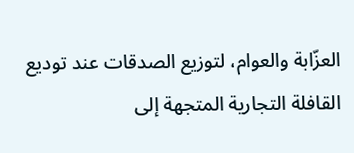العزّابة والعوام، لتوزيع الصدقات عند توديع القافلة التجارية المتجهة إلى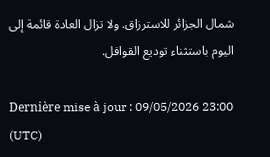شمال الجزائر للاسترزاق. ولا تزال العادة قائمة إلى اليوم باستثناء توديع القوافل.

Dernière mise à jour : 09/05/2026 23:00 (UTC)